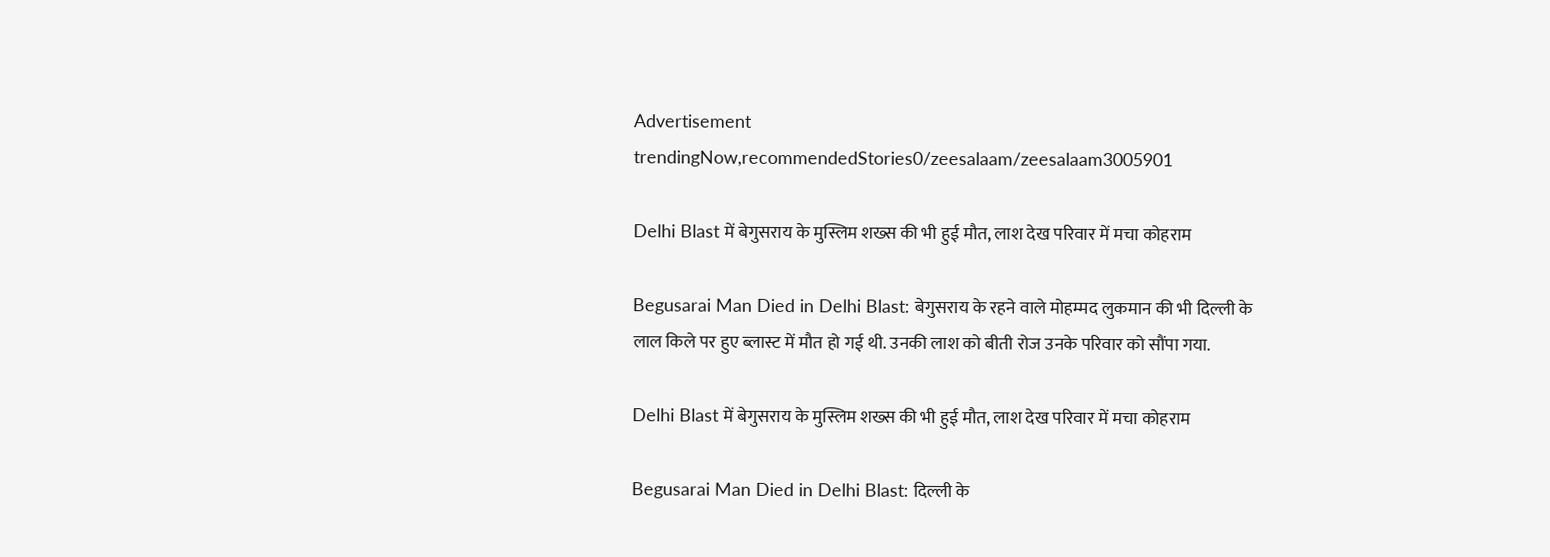Advertisement
trendingNow,recommendedStories0/zeesalaam/zeesalaam3005901

Delhi Blast में बेगुसराय के मुस्लिम शख्स की भी हुई मौत, लाश देख परिवार में मचा कोहराम

Begusarai Man Died in Delhi Blast: बेगुसराय के रहने वाले मोहम्मद लुकमान की भी दिल्ली के लाल किले पर हुए ब्लास्ट में मौत हो गई थी. उनकी लाश को बीती रोज उनके परिवार को सौंपा गया.

Delhi Blast में बेगुसराय के मुस्लिम शख्स की भी हुई मौत, लाश देख परिवार में मचा कोहराम

Begusarai Man Died in Delhi Blast: दिल्ली के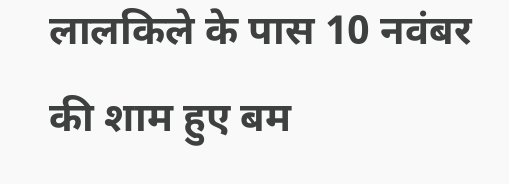लालकिले के पास 10 नवंबर की शाम हुए बम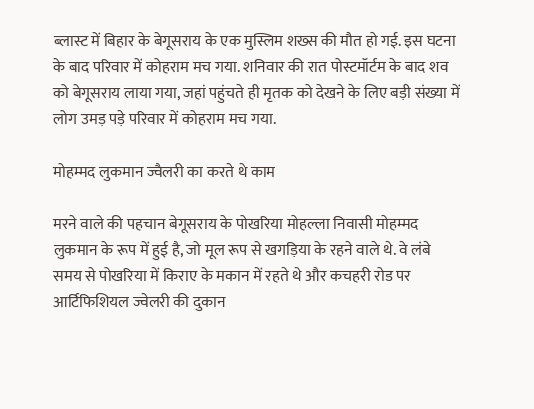ब्लास्ट में बिहार के बेगूसराय के एक मुस्लिम शख्स की मौत हो गई. इस घटना के बाद परिवार में कोहराम मच गया. शनिवार की रात पोस्टमॉर्टम के बाद शव को बेगूसराय लाया गया, जहां पहुंचते ही मृतक को देखने के लिए बड़ी संख्या में लोग उमड़ पड़े परिवार में कोहराम मच गया.

मोहम्मद लुकमान ज्वैलरी का करते थे काम

मरने वाले की पहचान बेगूसराय के पोखरिया मोहल्ला निवासी मोहम्मद लुकमान के रूप में हुई है, जो मूल रूप से खगड़िया के रहने वाले थे. वे लंबे समय से पोखरिया में किराए के मकान में रहते थे और कचहरी रोड पर आर्टिफिशियल ज्वेलरी की दुकान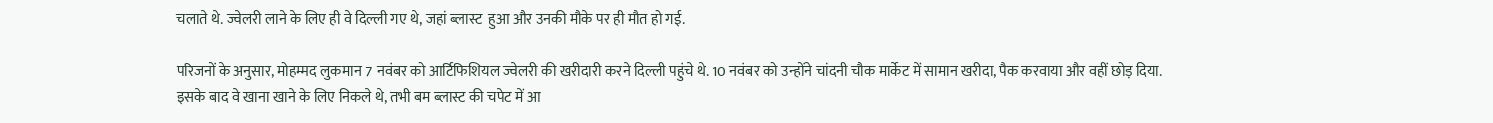चलाते थे. ज्वेलरी लाने के लिए ही वे दिल्ली गए थे, जहां ब्लास्ट  हुआ और उनकी मौके पर ही मौत हो गई.

परिजनों के अनुसार, मोहम्मद लुकमान 7 नवंबर को आर्टिफिशियल ज्वेलरी की खरीदारी करने दिल्ली पहुंचे थे. 10 नवंबर को उन्होंने चांदनी चौक मार्केट में सामान खरीदा, पैक करवाया और वहीं छोड़ दिया. इसके बाद वे खाना खाने के लिए निकले थे, तभी बम ब्लास्ट की चपेट में आ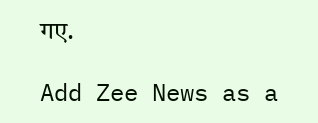गए.

Add Zee News as a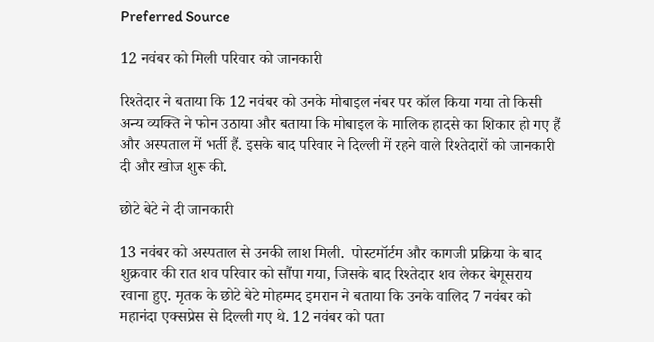Preferred Source

12 नवंबर को मिली परिवार को जानकारी

रिश्तेदार ने बताया कि 12 नवंबर को उनके मोबाइल नंबर पर कॉल किया गया तो किसी अन्य व्यक्ति ने फोन उठाया और बताया कि मोबाइल के मालिक हादसे का शिकार हो गए हैं और अस्पताल में भर्ती हैं. इसके बाद परिवार ने दिल्ली में रहने वाले रिश्तेदारों को जानकारी दी और खोज शुरू की.

छोटे बेटे ने दी जानकारी

13 नवंबर को अस्पताल से उनकी लाश मिली.  पोस्टमॉर्टम और कागजी प्रक्रिया के बाद शुक्रवार की रात शव परिवार को सौंपा गया, जिसके बाद रिश्तेदार शव लेकर बेगूसराय रवाना हुए. मृतक के छोटे बेटे मोहम्मद इमरान ने बताया कि उनके वालिद 7 नवंबर को महानंदा एक्सप्रेस से दिल्ली गए थे. 12 नवंबर को पता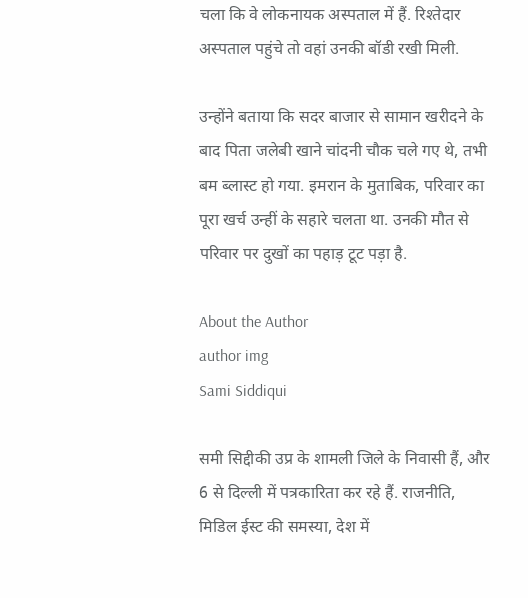चला कि वे लोकनायक अस्पताल में हैं. रिश्तेदार अस्पताल पहुंचे तो वहां उनकी बॉडी रखी मिली.

उन्होंने बताया कि सदर बाजार से सामान खरीदने के बाद पिता जलेबी खाने चांदनी चौक चले गए थे, तभी बम ब्लास्ट हो गया. इमरान के मुताबिक, परिवार का पूरा खर्च उन्हीं के सहारे चलता था. उनकी मौत से परिवार पर दुखों का पहाड़ टूट पड़ा है.

About the Author
author img
Sami Siddiqui

समी सिद्दीकी उप्र के शामली जिले के निवासी हैं, और 6 से दिल्ली में पत्रकारिता कर रहे हैं. राजनीति, मिडिल ईस्ट की समस्या, देश में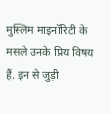मुस्लिम माइनॉरिटी के मसले उनके प्रिय विषय हैं. इन से जुड़ी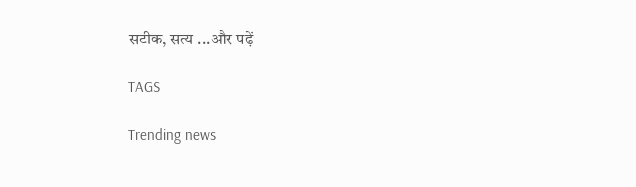सटीक, सत्य ...और पढ़ें

TAGS

Trending news